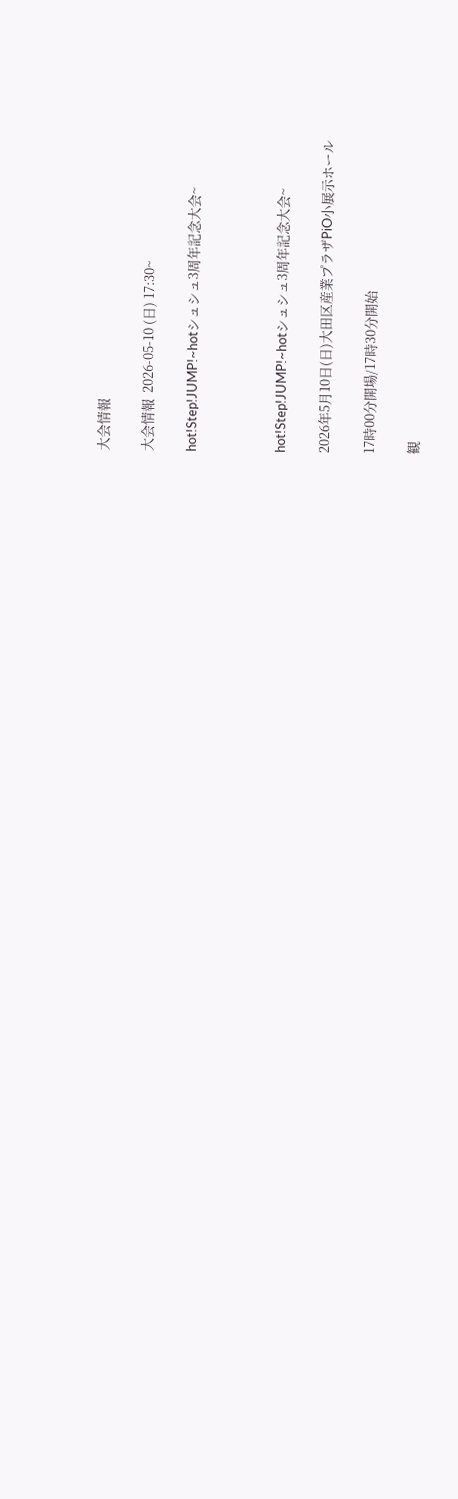大会情報

大会情報  2026-05-10 (日) 17:30~

hot!Step!JUMP!~hotシュシュ3周年記念大会~



hot!Step!JUMP!~hotシュシュ3周年記念大会~

2026年5月10日(日)大田区産業プラザPiO小展示ホール

17時00分開場/17時30分開始

観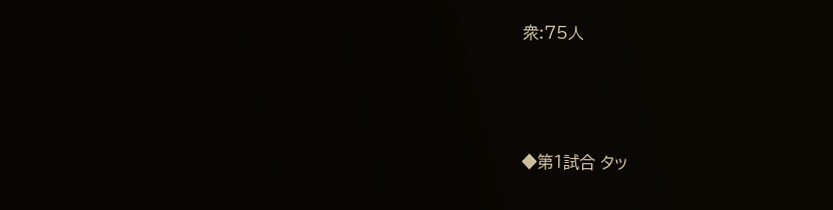衆:75人



◆第1試合 タッ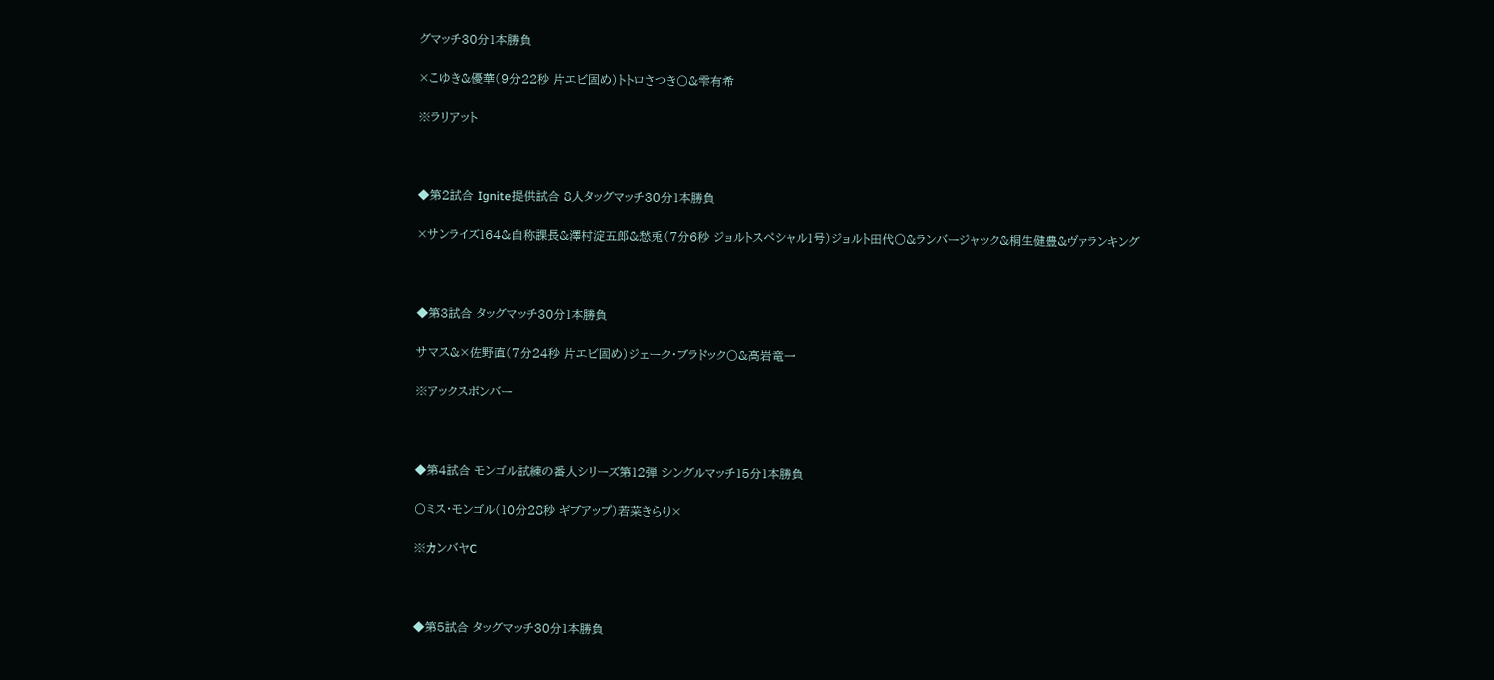グマッチ30分1本勝負

×こゆき&優華(9分22秒 片エビ固め)トトロさつき〇&雫有希

※ラリアット



◆第2試合 Ignite提供試合 8人タッグマッチ30分1本勝負

×サンライズ164&自称課長&澤村淀五郎&愁兎(7分6秒 ジョルトスペシャル1号)ジョルト田代〇&ランバージャック&桐生健豊&ヴァランキング



◆第3試合 タッグマッチ30分1本勝負

サマス&×佐野直(7分24秒 片エビ固め)ジェーク・ブラドック〇&高岩竜一

※アックスボンバー



◆第4試合 モンゴル試練の番人シリーズ第12弾 シングルマッチ15分1本勝負

〇ミス・モンゴル(10分28秒 ギブアップ)若菜きらり×

※カンバヤC



◆第5試合 タッグマッチ30分1本勝負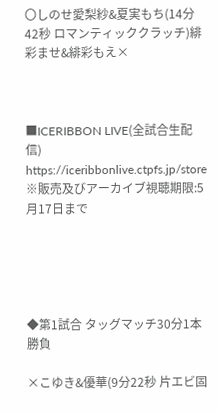〇しのせ愛梨紗&夏実もち(14分42秒 ロマンティッククラッチ)緋彩ませ&緋彩もえ×



■ICERIBBON LIVE(全試合生配信)
https://iceribbonlive.ctpfs.jp/store
※販売及びアーカイブ視聴期限:5月17日まで





◆第1試合 タッグマッチ30分1本勝負

×こゆき&優華(9分22秒 片エビ固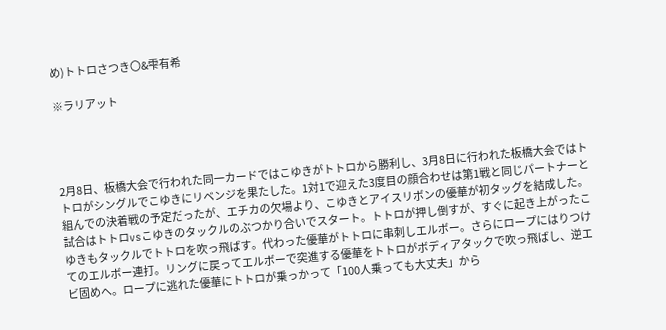め)トトロさつき〇&雫有希

※ラリアット




2月8日、板橋大会で行われた同一カードではこゆきがトトロから勝利し、3月8日に行われた板橋大会ではトトロがシングルでこゆきにリベンジを果たした。1対1で迎えた3度目の顔合わせは第1戦と同じパートナーと組んでの決着戦の予定だったが、エチカの欠場より、こゆきとアイスリボンの優華が初タッグを結成した。試合はトトロvsこゆきのタックルのぶつかり合いでスタート。トトロが押し倒すが、すぐに起き上がったこゆきもタックルでトトロを吹っ飛ばす。代わった優華がトトロに串刺しエルボー。さらにロープにはりつけてのエルボー連打。リングに戻ってエルボーで突進する優華をトトロがボディアタックで吹っ飛ばし、逆エビ固めへ。ロープに逃れた優華にトトロが乗っかって「100人乗っても大丈夫」から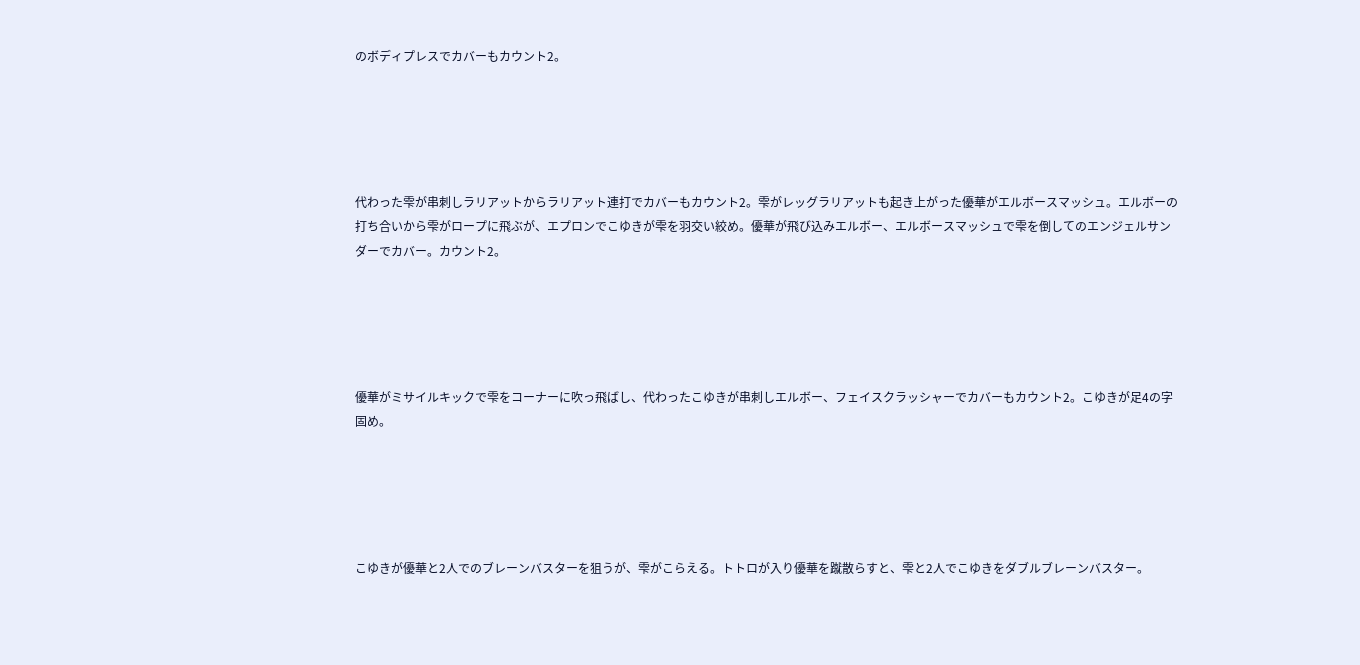のボディプレスでカバーもカウント2。





代わった雫が串刺しラリアットからラリアット連打でカバーもカウント2。雫がレッグラリアットも起き上がった優華がエルボースマッシュ。エルボーの打ち合いから雫がロープに飛ぶが、エプロンでこゆきが雫を羽交い絞め。優華が飛び込みエルボー、エルボースマッシュで雫を倒してのエンジェルサンダーでカバー。カウント2。





優華がミサイルキックで雫をコーナーに吹っ飛ばし、代わったこゆきが串刺しエルボー、フェイスクラッシャーでカバーもカウント2。こゆきが足4の字固め。





こゆきが優華と2人でのブレーンバスターを狙うが、雫がこらえる。トトロが入り優華を蹴散らすと、雫と2人でこゆきをダブルブレーンバスター。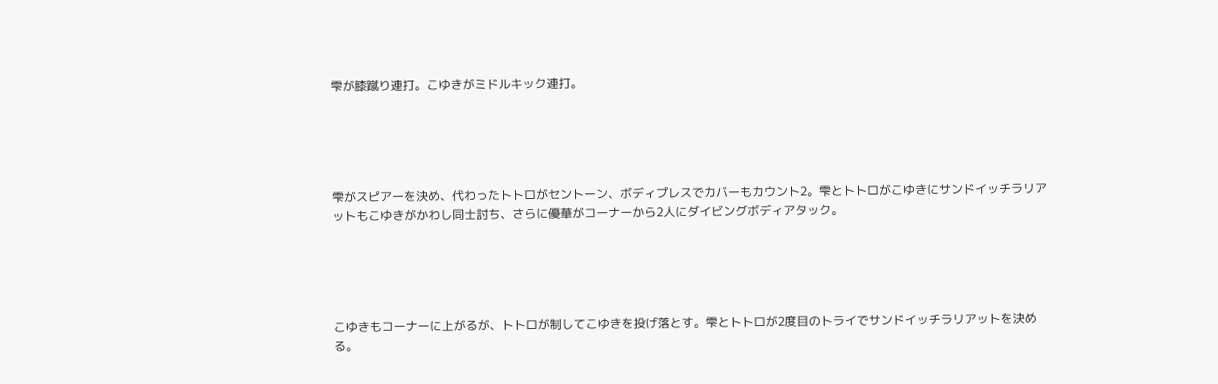雫が膝蹴り連打。こゆきがミドルキック連打。





雫がスピアーを決め、代わったトトロがセントーン、ボディプレスでカバーもカウント2。雫とトトロがこゆきにサンドイッチラリアットもこゆきがかわし同士討ち、さらに優華がコーナーから2人にダイビングボディアタック。





こゆきもコーナーに上がるが、トトロが制してこゆきを投げ落とす。雫とトトロが2度目のトライでサンドイッチラリアットを決める。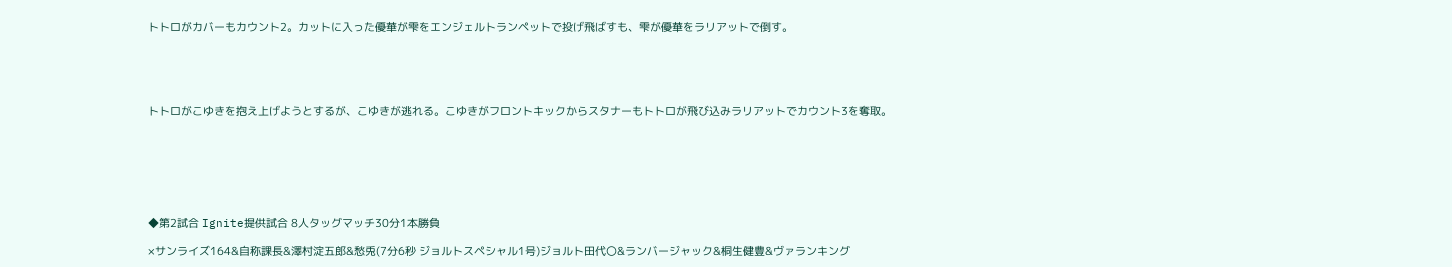トトロがカバーもカウント2。カットに入った優華が雫をエンジェルトランペットで投げ飛ばすも、雫が優華をラリアットで倒す。





トトロがこゆきを抱え上げようとするが、こゆきが逃れる。こゆきがフロントキックからスタナーもトトロが飛び込みラリアットでカウント3を奪取。







◆第2試合 Ignite提供試合 8人タッグマッチ30分1本勝負

×サンライズ164&自称課長&澤村淀五郎&愁兎(7分6秒 ジョルトスペシャル1号)ジョルト田代〇&ランバージャック&桐生健豊&ヴァランキング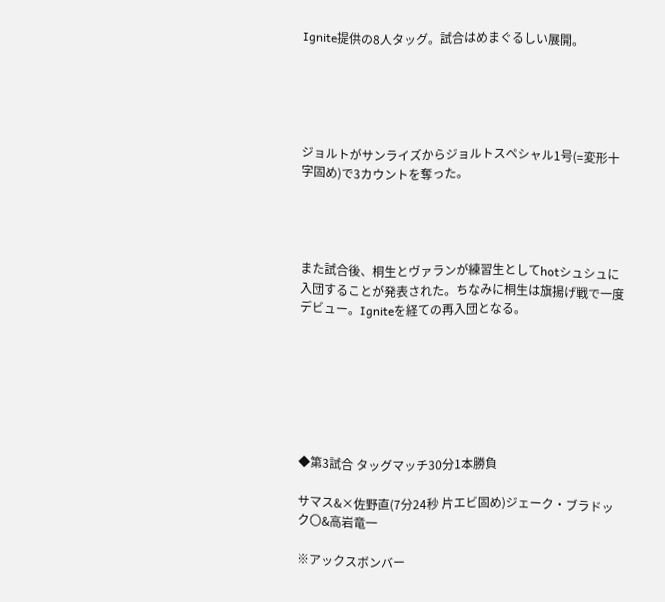Ignite提供の8人タッグ。試合はめまぐるしい展開。





ジョルトがサンライズからジョルトスペシャル1号(=変形十字固め)で3カウントを奪った。




また試合後、桐生とヴァランが練習生としてhotシュシュに入団することが発表された。ちなみに桐生は旗揚げ戦で一度デビュー。Igniteを経ての再入団となる。







◆第3試合 タッグマッチ30分1本勝負

サマス&×佐野直(7分24秒 片エビ固め)ジェーク・ブラドック〇&高岩竜一

※アックスボンバー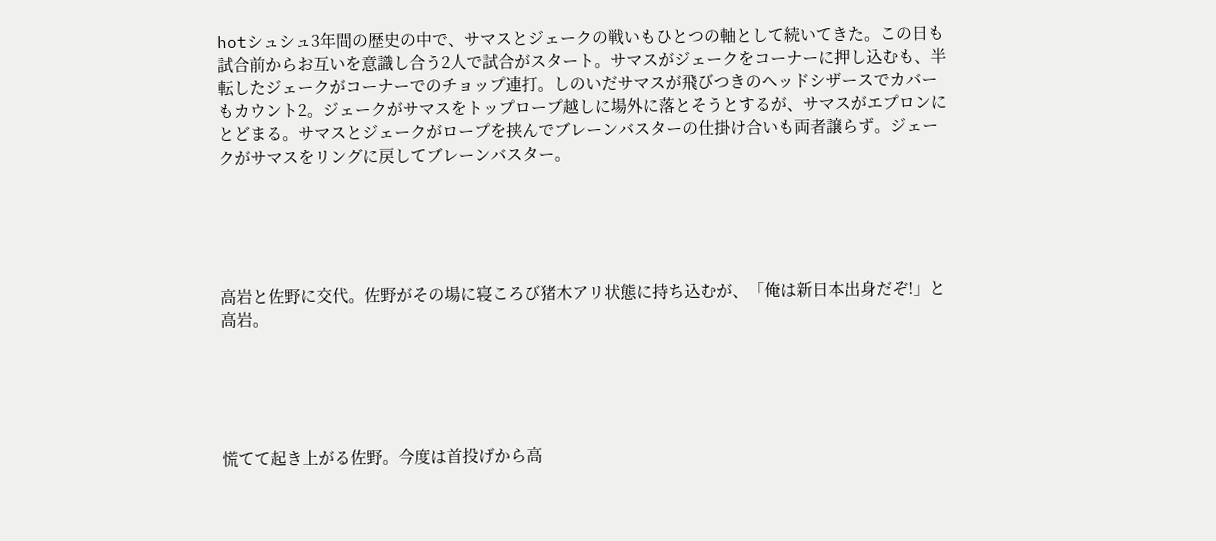hotシュシュ3年間の歴史の中で、サマスとジェークの戦いもひとつの軸として続いてきた。この日も試合前からお互いを意識し合う2人で試合がスタート。サマスがジェークをコーナーに押し込むも、半転したジェークがコーナーでのチョップ連打。しのいだサマスが飛びつきのヘッドシザースでカバーもカウント2。ジェークがサマスをトップロープ越しに場外に落とそうとするが、サマスがエプロンにとどまる。サマスとジェークがロープを挟んでブレーンバスターの仕掛け合いも両者譲らず。ジェークがサマスをリングに戻してブレーンバスター。





高岩と佐野に交代。佐野がその場に寝ころび猪木アリ状態に持ち込むが、「俺は新日本出身だぞ!」と高岩。





慌てて起き上がる佐野。今度は首投げから高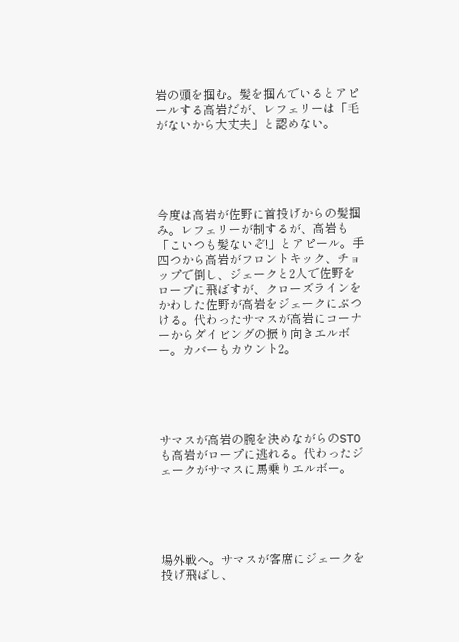岩の頭を掴む。髪を掴んでいるとアピールする高岩だが、レフェリーは「毛がないから大丈夫」と認めない。





今度は高岩が佐野に首投げからの髪掴み。レフェリーが制するが、高岩も「こいつも髪ないぞ!」とアピール。手四つから高岩がフロントキック、チョップで倒し、ジェークと2人で佐野をロープに飛ばすが、クローズラインをかわした佐野が高岩をジェークにぶつける。代わったサマスが高岩にコーナーからダイビングの振り向きエルボー。カバーもカウント2。





サマスが高岩の腕を決めながらのSTOも高岩がロープに逃れる。代わったジェークがサマスに馬乗りエルボー。





場外戦へ。サマスが客席にジェークを投げ飛ばし、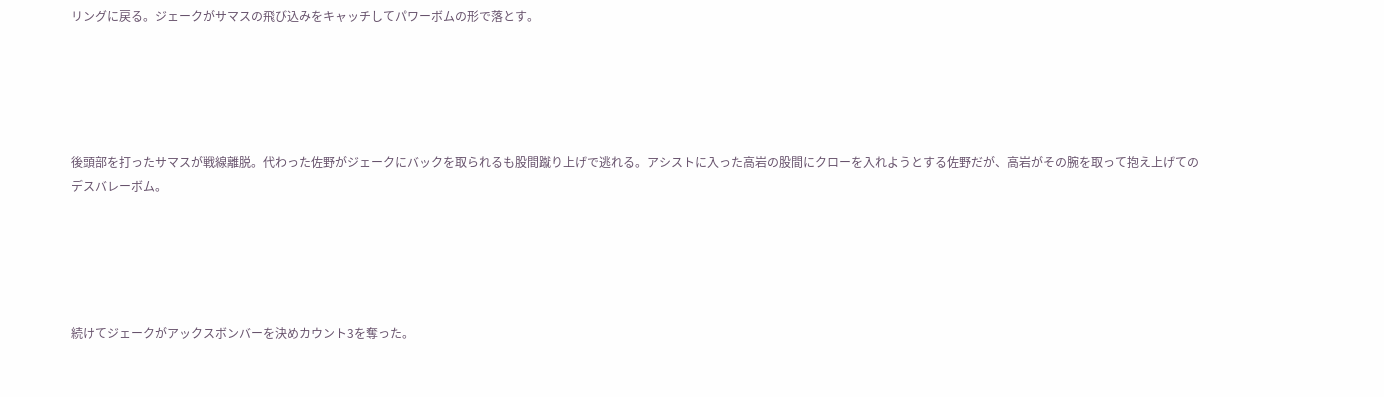リングに戻る。ジェークがサマスの飛び込みをキャッチしてパワーボムの形で落とす。





後頭部を打ったサマスが戦線離脱。代わった佐野がジェークにバックを取られるも股間蹴り上げで逃れる。アシストに入った高岩の股間にクローを入れようとする佐野だが、高岩がその腕を取って抱え上げてのデスバレーボム。





続けてジェークがアックスボンバーを決めカウント3を奪った。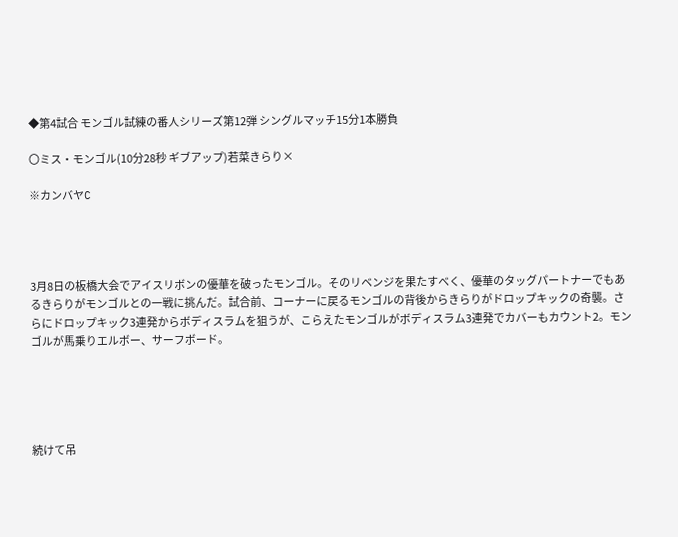◆第4試合 モンゴル試練の番人シリーズ第12弾 シングルマッチ15分1本勝負

〇ミス・モンゴル(10分28秒 ギブアップ)若菜きらり×

※カンバヤC




3月8日の板橋大会でアイスリボンの優華を破ったモンゴル。そのリベンジを果たすべく、優華のタッグパートナーでもあるきらりがモンゴルとの一戦に挑んだ。試合前、コーナーに戻るモンゴルの背後からきらりがドロップキックの奇襲。さらにドロップキック3連発からボディスラムを狙うが、こらえたモンゴルがボディスラム3連発でカバーもカウント2。モンゴルが馬乗りエルボー、サーフボード。





続けて吊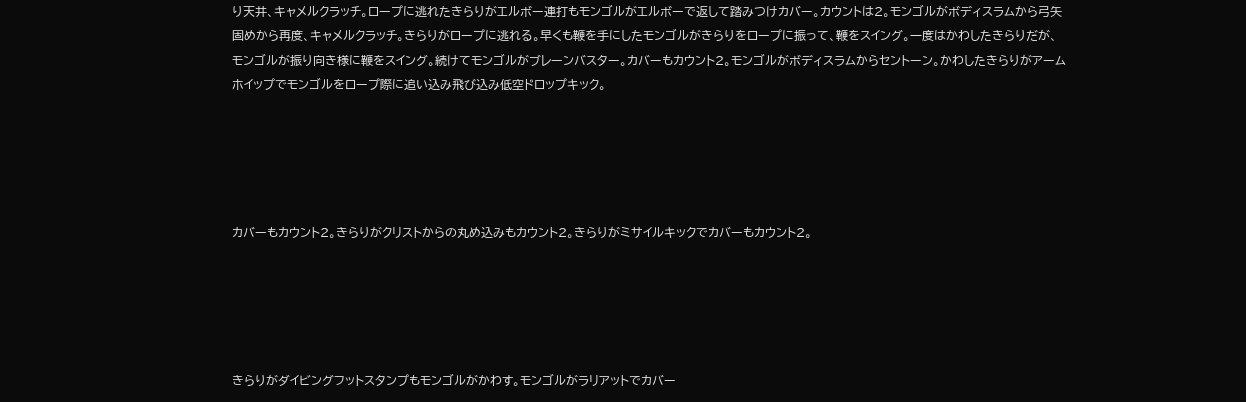り天井、キャメルクラッチ。ロープに逃れたきらりがエルボー連打もモンゴルがエルボーで返して踏みつけカバー。カウントは2。モンゴルがボディスラムから弓矢固めから再度、キャメルクラッチ。きらりがロープに逃れる。早くも鞭を手にしたモンゴルがきらりをロープに振って、鞭をスイング。一度はかわしたきらりだが、モンゴルが振り向き様に鞭をスイング。続けてモンゴルがブレーンバスター。カバーもカウント2。モンゴルがボディスラムからセントーン。かわしたきらりがアームホイップでモンゴルをロープ際に追い込み飛び込み低空ドロップキック。





カバーもカウント2。きらりがクリストからの丸め込みもカウント2。きらりがミサイルキックでカバーもカウント2。





きらりがダイビングフットスタンプもモンゴルがかわす。モンゴルがラリアットでカバー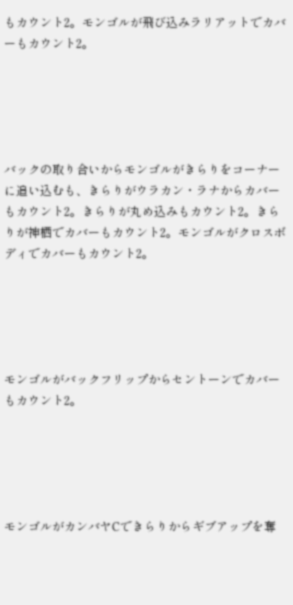もカウント2。モンゴルが飛び込みラリアットでカバーもカウント2。





バックの取り合いからモンゴルがきらりをコーナーに追い込むも、きらりがウラカン・ラナからカバーもカウント2。きらりが丸め込みもカウント2。きらりが神栖でカバーもカウント2。モンゴルがクロスボディでカバーもカウント2。





モンゴルがバックフリップからセントーンでカバーもカウント2。





モンゴルがカンバヤCできらりからギブアップを奪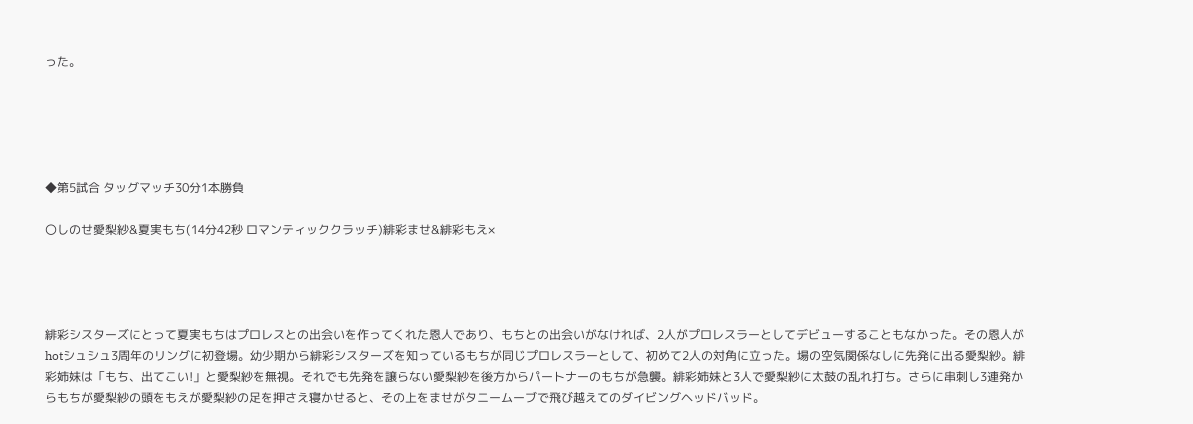った。





◆第5試合 タッグマッチ30分1本勝負

〇しのせ愛梨紗&夏実もち(14分42秒 ロマンティッククラッチ)緋彩ませ&緋彩もえ×




緋彩シスターズにとって夏実もちはプロレスとの出会いを作ってくれた恩人であり、もちとの出会いがなければ、2人がプロレスラーとしてデビューすることもなかった。その恩人がhotシュシュ3周年のリングに初登場。幼少期から緋彩シスターズを知っているもちが同じプロレスラーとして、初めて2人の対角に立った。場の空気関係なしに先発に出る愛梨紗。緋彩姉妹は「もち、出てこい!」と愛梨紗を無視。それでも先発を譲らない愛梨紗を後方からパートナーのもちが急襲。緋彩姉妹と3人で愛梨紗に太鼓の乱れ打ち。さらに串刺し3連発からもちが愛梨紗の頭をもえが愛梨紗の足を押さえ寝かせると、その上をませがタニームーブで飛び越えてのダイビングヘッドバッド。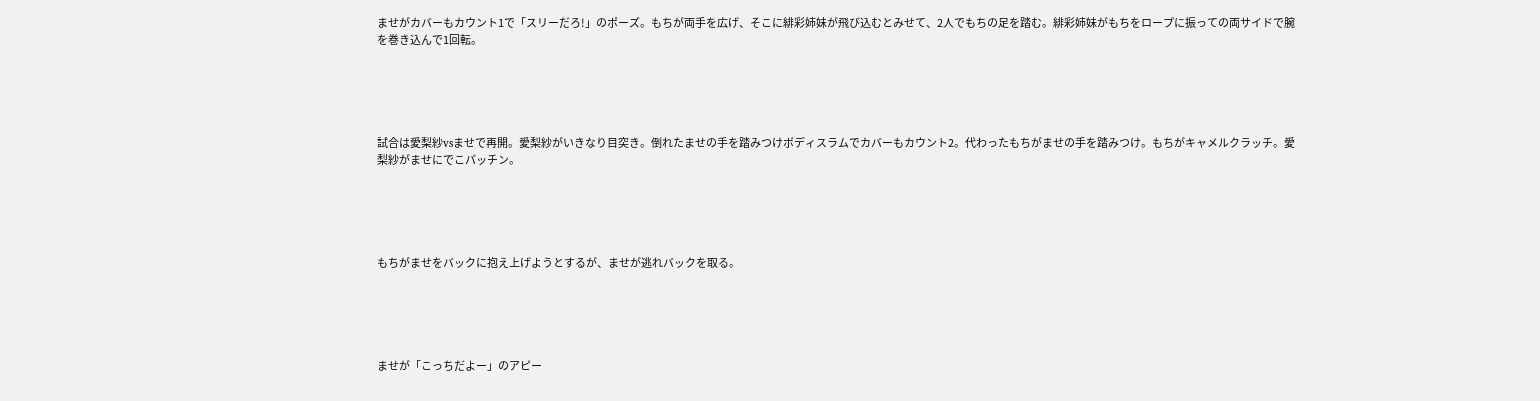ませがカバーもカウント1で「スリーだろ!」のポーズ。もちが両手を広げ、そこに緋彩姉妹が飛び込むとみせて、2人でもちの足を踏む。緋彩姉妹がもちをロープに振っての両サイドで腕を巻き込んで1回転。





試合は愛梨紗vsませで再開。愛梨紗がいきなり目突き。倒れたませの手を踏みつけボディスラムでカバーもカウント2。代わったもちがませの手を踏みつけ。もちがキャメルクラッチ。愛梨紗がませにでこパッチン。





もちがませをバックに抱え上げようとするが、ませが逃れバックを取る。





ませが「こっちだよー」のアピー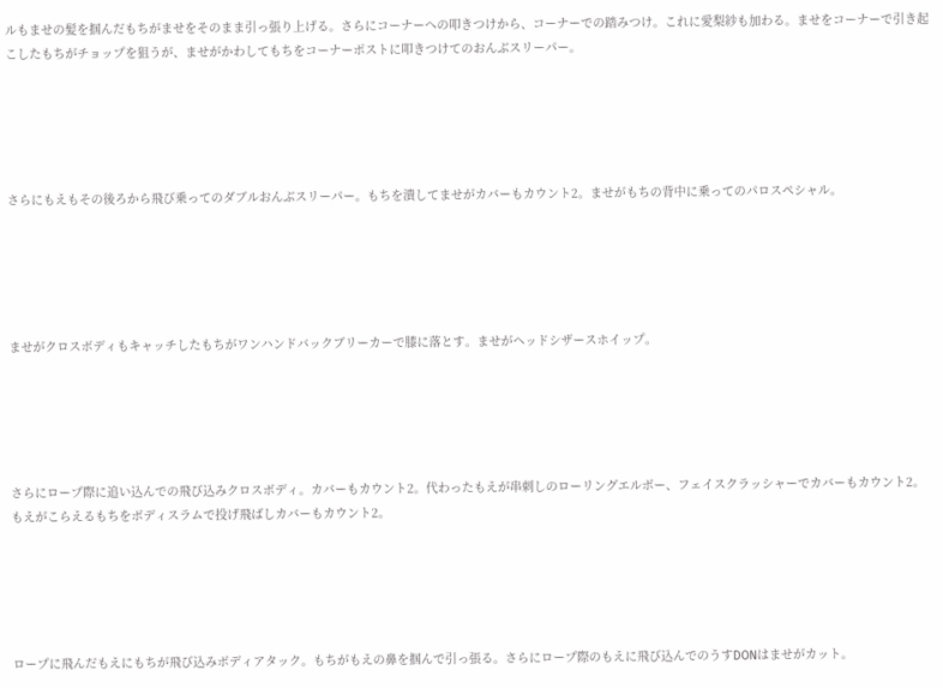ルもませの髪を掴んだもちがませをそのまま引っ張り上げる。さらにコーナーへの叩きつけから、コーナーでの踏みつけ。これに愛梨紗も加わる。ませをコーナーで引き起こしたもちがチョップを狙うが、ませがかわしてもちをコーナーポストに叩きつけてのおんぶスリーパー。





さらにもえもその後ろから飛び乗ってのダブルおんぶスリーパー。もちを潰してませがカバーもカウント2。ませがもちの背中に乗ってのパロスペシャル。





ませがクロスボディもキャッチしたもちがワンハンドバックブリーカーで膝に落とす。ませがヘッドシザースホイップ。





さらにロープ際に追い込んでの飛び込みクロスボディ。カバーもカウント2。代わったもえが串刺しのローリングエルボー、フェイスクラッシャーでカバーもカウント2。もえがこらえるもちをボディスラムで投げ飛ばしカバーもカウント2。





ロープに飛んだもえにもちが飛び込みボディアタック。もちがもえの鼻を掴んで引っ張る。さらにロープ際のもえに飛び込んでのうすDONはませがカット。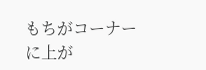もちがコーナーに上が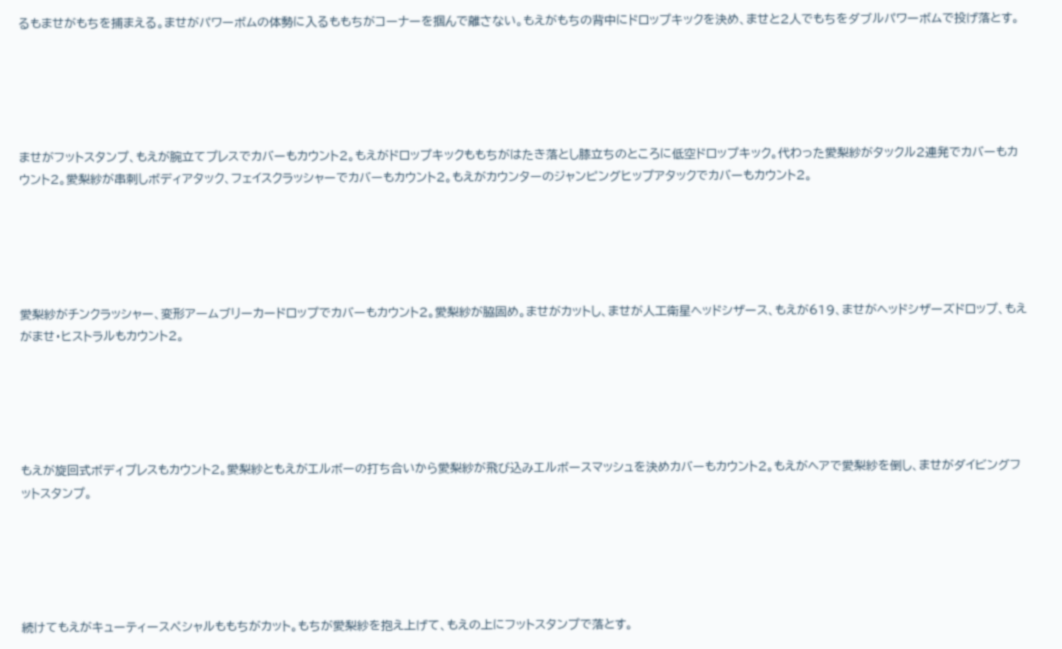るもませがもちを捕まえる。ませがパワーボムの体勢に入るももちがコーナーを掴んで離さない。もえがもちの背中にドロップキックを決め、ませと2人でもちをダブルパワーボムで投げ落とす。





ませがフットスタンプ、もえが腕立てプレスでカバーもカウント2。もえがドロップキックももちがはたき落とし膝立ちのところに低空ドロップキック。代わった愛梨紗がタックル2連発でカバーもカウント2。愛梨紗が串刺しボディアタック、フェイスクラッシャーでカバーもカウント2。もえがカウンターのジャンピングヒップアタックでカバーもカウント2。





愛梨紗がチンクラッシャー、変形アームブリーカードロップでカバーもカウント2。愛梨紗が脇固め。ませがカットし、ませが人工衛星ヘッドシザース、もえが619、ませがヘッドシザーズドロップ、もえがませ・ヒストラルもカウント2。





もえが旋回式ボディプレスもカウント2。愛梨紗ともえがエルボーの打ち合いから愛梨紗が飛び込みエルボースマッシュを決めカバーもカウント2。もえがヘアで愛梨紗を倒し、ませがダイビングフットスタンプ。





続けてもえがキューティースペシャルももちがカット。もちが愛梨紗を抱え上げて、もえの上にフットスタンプで落とす。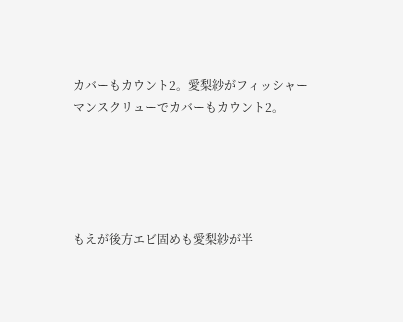カバーもカウント2。愛梨紗がフィッシャーマンスクリューでカバーもカウント2。





もえが後方エビ固めも愛梨紗が半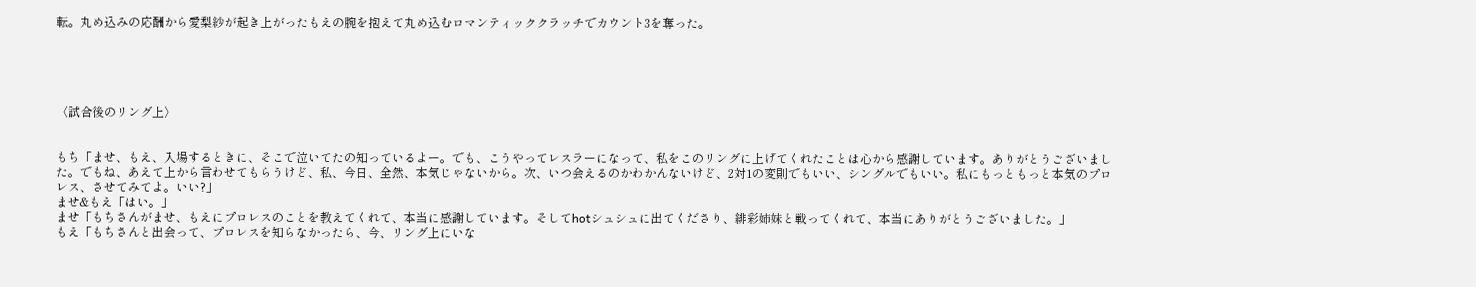転。丸め込みの応酬から愛梨紗が起き上がったもえの腕を抱えて丸め込むロマンティッククラッチでカウント3を奪った。





〈試合後のリング上〉


もち「ませ、もえ、入場するときに、そこで泣いてたの知っているよー。でも、こうやってレスラーになって、私をこのリングに上げてくれたことは心から感謝しています。ありがとうございました。でもね、あえて上から言わせてもらうけど、私、今日、全然、本気じゃないから。次、いつ会えるのかわかんないけど、2対1の変則でもいい、シングルでもいい。私にもっともっと本気のプロレス、させてみてよ。いい?」
ませ&もえ「はい。」
ませ「もちさんがませ、もえにプロレスのことを教えてくれて、本当に感謝しています。そしてhotシュシュに出てくださり、緋彩姉妹と戦ってくれて、本当にありがとうございました。」
もえ「もちさんと出会って、プロレスを知らなかったら、今、リング上にいな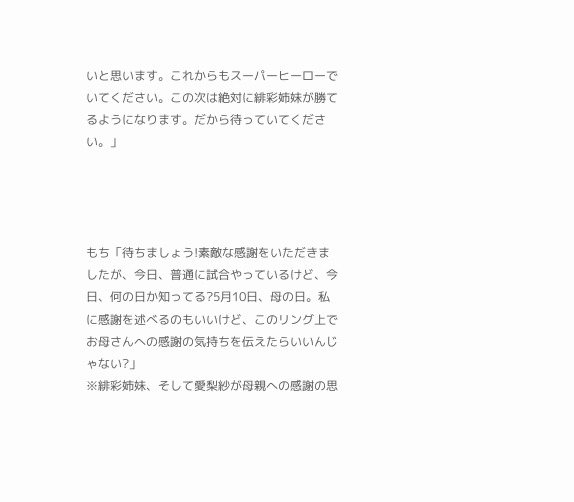いと思います。これからもスーパーヒーローでいてください。この次は絶対に緋彩姉妹が勝てるようになります。だから待っていてください。」




もち「待ちましょう!素敵な感謝をいただきましたが、今日、普通に試合やっているけど、今日、何の日か知ってる?5月10日、母の日。私に感謝を述べるのもいいけど、このリング上でお母さんへの感謝の気持ちを伝えたらいいんじゃない?」
※緋彩姉妹、そして愛梨紗が母親への感謝の思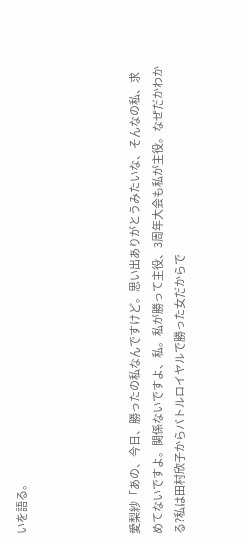いを語る。




愛梨紗「あの、今日、勝ったの私なんですけど。思い出ありがとうみたいな、そんなの私、求めてないですよ。関係ないですよ、私。私が勝って主役、3周年大会も私が主役。なぜだかわかる?私は田村欣子からバトルロイヤルで勝った女だからで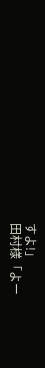すよ!」
田村様「よー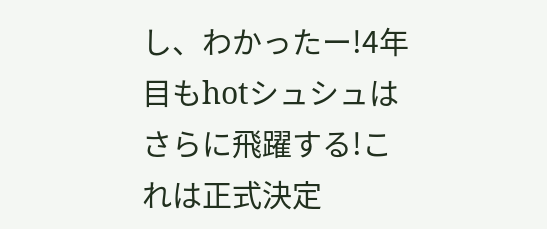し、わかったー!4年目もhotシュシュはさらに飛躍する!これは正式決定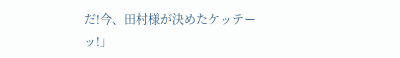だ!今、田村様が決めたケッテーッ!」